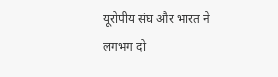यूरोपीय संघ और भारत ने लगभग दो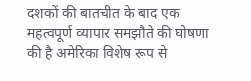दशकों की बातचीत के बाद एक महत्वपूर्ण व्यापार समझौते की घोषणा की है अमेरिका विशेष रूप से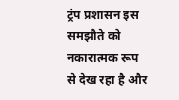ट्रंप प्रशासन इस समझौते को नकारात्मक रूप से देख रहा है और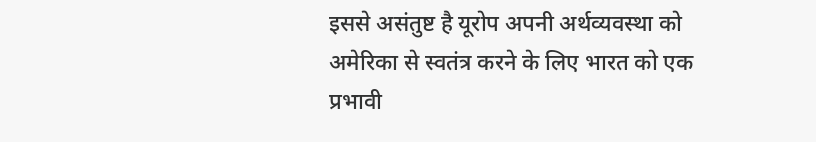इससे असंतुष्ट है यूरोप अपनी अर्थव्यवस्था को अमेरिका से स्वतंत्र करने के लिए भारत को एक प्रभावी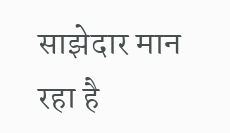साझेदार मान रहा है